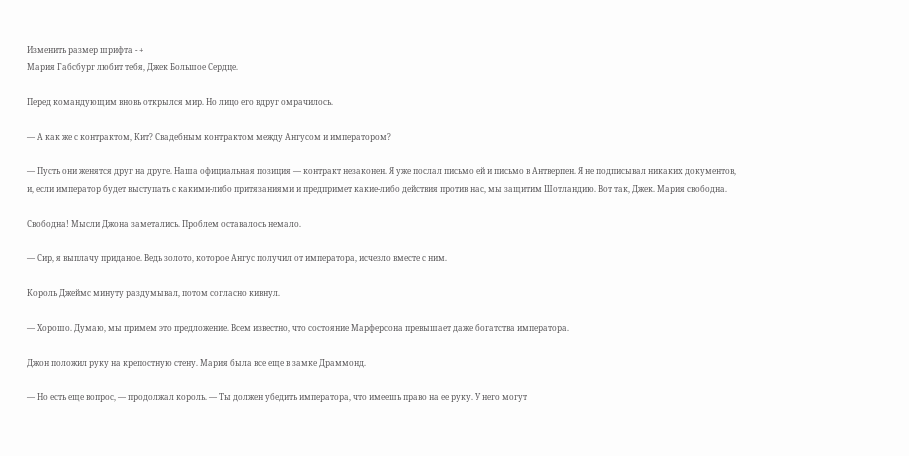Изменить размер шрифта - +
Мария Габсбург любит тебя, Джек Большое Сердце.

Перед командующим вновь открылся мир. Но лицо его вдруг омрачилось.

— А как же с контрактом, Кит? Свадебным контрактом между Ангусом и императором?

— Пусть они женятся друг на друге. Наша официальная позиция — контракт незаконен. Я уже послал письмо ей и письмо в Антверпен. Я не подписывал никаких документов, и, если император будет выступать с какими-либо притязаниями и предпримет какие-либо действия против нас, мы защитим Шотландию. Вот так, Джек. Мария свободна.

Свободна! Мысли Джона заметались. Проблем оставалось немало.

— Сир, я выплачу приданое. Ведь золото, которое Ангус получил от императора, исчезло вместе с ним.

Король Джеймс минуту раздумывал, потом согласно кивнул.

— Хорошо. Думаю, мы примем это предложение. Всем известно, что состояние Марферсона превышает даже богатства императора.

Джон положил руку на крепостную стену. Мария была все еще в замке Драммонд.

— Но есть еще вопрос, — продолжал король. — Ты должен убедить императора, что имеешь право на ее руку. У него могут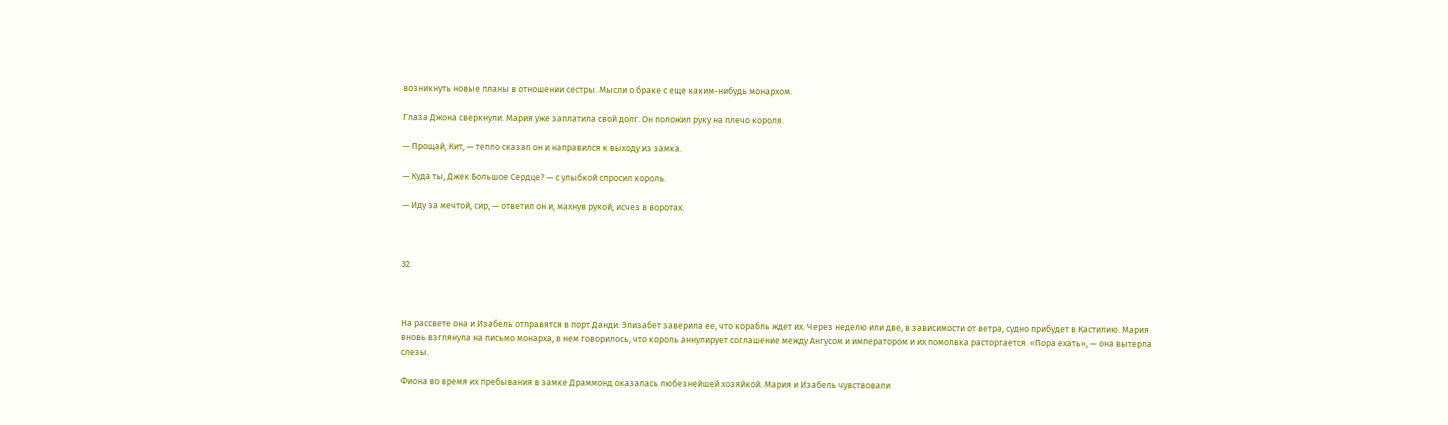возникнуть новые планы в отношении сестры. Мысли о браке с еще каким-нибудь монархом.

Глаза Джона сверкнули. Мария уже заплатила свой долг. Он положил руку на плечо короля.

— Прощай, Кит, — тепло сказал он и направился к выходу из замка.

— Куда ты, Джек Большое Сердце? — с улыбкой спросил король.

— Иду за мечтой, сир, — ответил он и, махнув рукой, исчез в воротах.



32.



На рассвете она и Изабель отправятся в порт Данди. Элизабет заверила ее, что корабль ждет их. Через неделю или две, в зависимости от ветра, судно прибудет в Кастилию. Мария вновь взглянула на письмо монарха, в нем говорилось, что король аннулирует соглашение между Ангусом и императором и их помолвка расторгается. «Пора ехать», — она вытерла слезы.

Фиона во время их пребывания в замке Драммонд оказалась любезнейшей хозяйкой. Мария и Изабель чувствовали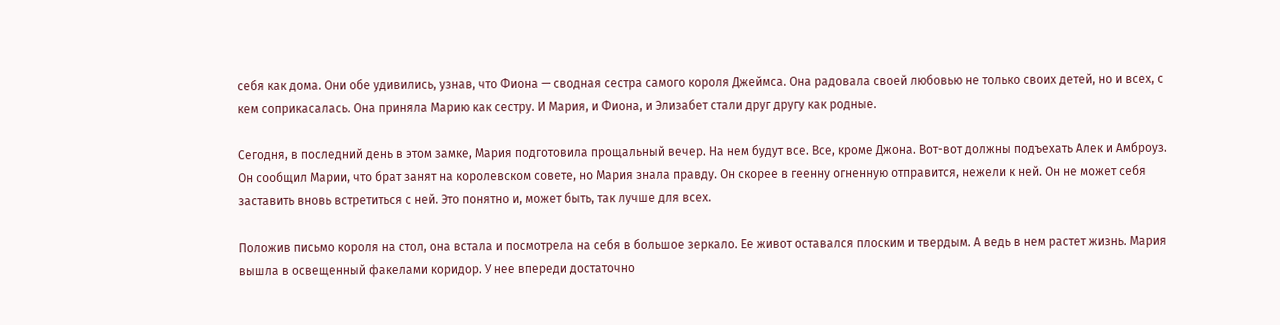себя как дома. Они обе удивились, узнав, что Фиона — сводная сестра самого короля Джеймса. Она радовала своей любовью не только своих детей, но и всех, с кем соприкасалась. Она приняла Марию как сестру. И Мария, и Фиона, и Элизабет стали друг другу как родные.

Сегодня, в последний день в этом замке, Мария подготовила прощальный вечер. На нем будут все. Все, кроме Джона. Вот-вот должны подъехать Алек и Амброуз. Он сообщил Марии, что брат занят на королевском совете, но Мария знала правду. Он скорее в геенну огненную отправится, нежели к ней. Он не может себя заставить вновь встретиться с ней. Это понятно и, может быть, так лучше для всех.

Положив письмо короля на стол, она встала и посмотрела на себя в большое зеркало. Ее живот оставался плоским и твердым. А ведь в нем растет жизнь. Мария вышла в освещенный факелами коридор. У нее впереди достаточно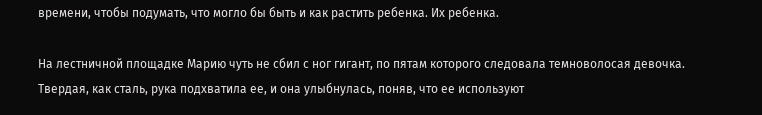времени, чтобы подумать, что могло бы быть и как растить ребенка. Их ребенка.

На лестничной площадке Марию чуть не сбил с ног гигант, по пятам которого следовала темноволосая девочка. Твердая, как сталь, рука подхватила ее, и она улыбнулась, поняв, что ее используют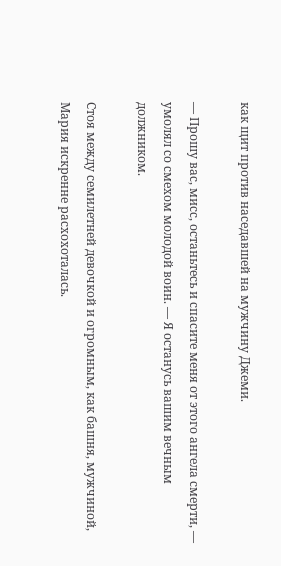как щит против наседавшей на мужчину Джеми.

— Прошу вас, мисс, останьтесь и спасите меня от этого ангела смерти, — умолял со смехом молодой воин. — Я останусь вашим вечным должником.

Стоя между семилетней девочкой и огромным, как башня, мужчиной, Мария искренне расхохоталась.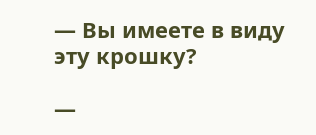— Вы имеете в виду эту крошку?

—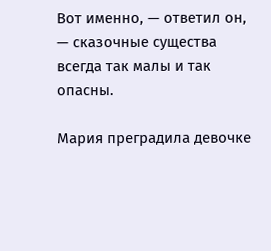Вот именно, — ответил он, — сказочные существа всегда так малы и так опасны.

Мария преградила девочке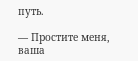путь.

— Простите меня, ваша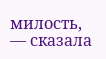милость, — сказала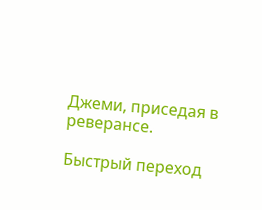Джеми, приседая в реверансе.

Быстрый переход